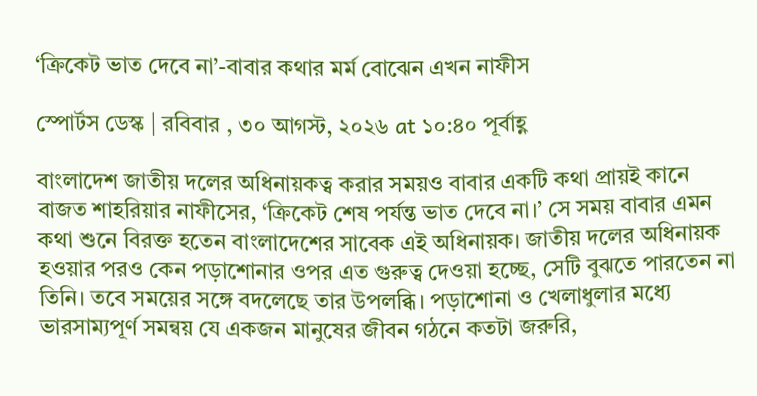‘ক্রিকেট ভাত দেবে না’-বাবার কথার মর্ম বোঝেন এখন নাফীস

স্পোর্টস ডেস্ক | রবিবার , ৩০ আগস্ট, ২০২৬ at ১০:৪০ পূর্বাহ্ণ

বাংলাদেশ জাতীয় দলের অধিনায়কত্ব করার সময়ও বাবার একটি কথা প্রায়ই কানে বাজত শাহরিয়ার নাফীসের, ‘ক্রিকেট শেষ পর্যন্ত ভাত দেবে না।’ সে সময় বাবার এমন কথা শুনে বিরক্ত হতেন বাংলাদেশের সাবেক এই অধিনায়ক। জাতীয় দলের অধিনায়ক হওয়ার পরও কেন পড়াশোনার ওপর এত গুরুত্ব দেওয়া হচ্ছে, সেটি বুঝতে পারতেন না তিনি। তবে সময়ের সঙ্গে বদলেছে তার উপলব্ধি। পড়াশোনা ও খেলাধুলার মধ্যে ভারসাম্যপূর্ণ সমন্বয় যে একজন মানুষের জীবন গঠনে কতটা জরুরি,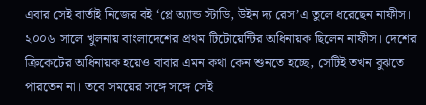এবার সেই বার্তাই নিজের বই ‘প্লে অ্যান্ড স্টাডি, উইন দ্য রেস’এ তুলে ধরেছেন নাফীস। ২০০৬ সালে খুলনায় বাংলাদেশের প্রথম টিটোয়েন্টির অধিনায়ক ছিলেন নাফীস। দেশের ক্রিকেটের অধিনায়ক হয়েও বাবার এমন কথা কেন শুনতে হচ্ছে, সেটিই তখন বুঝতে পারতেন না। তবে সময়ের সঙ্গে সঙ্গে সেই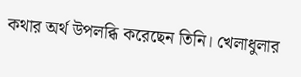কথার অর্থ উপলব্ধি করেছেন তিনি। খেলাধুলার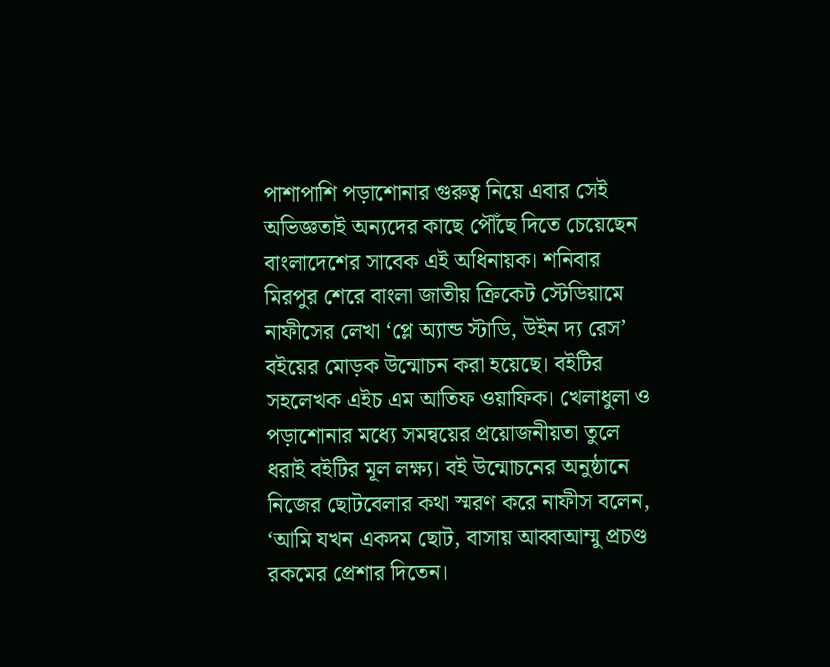পাশাপাশি পড়াশোনার গুরুত্ব নিয়ে এবার সেই অভিজ্ঞতাই অন্যদের কাছে পৌঁছে দিতে চেয়েছেন বাংলাদেশের সাবেক এই অধিনায়ক। শনিবার মিরপুর শেরে বাংলা জাতীয় ক্রিকেট স্টেডিয়ামে নাফীসের লেখা ‘প্লে অ্যান্ড স্টাডি, উইন দ্য রেস’ বইয়ের মোড়ক উন্মোচন করা হয়েছে। বইটির সহলেখক এইচ এম আতিফ ওয়াফিক। খেলাধুলা ও পড়াশোনার মধ্যে সমন্বয়ের প্রয়োজনীয়তা তুলে ধরাই বইটির মূল লক্ষ্য। বই উন্মোচনের অনুষ্ঠানে নিজের ছোটবেলার কথা স্মরণ করে নাফীস বলেন, ‘আমি যখন একদম ছোট, বাসায় আব্বাআম্মু প্রচণ্ড রকমের প্রেশার দিতেন।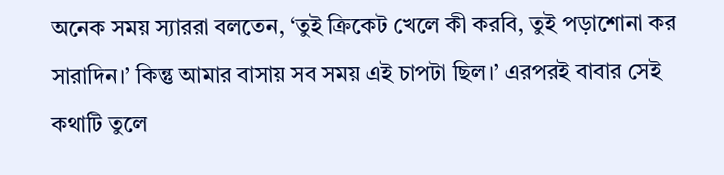অনেক সময় স্যাররা বলতেন, ‘তুই ক্রিকেট খেলে কী করবি, তুই পড়াশোনা কর সারাদিন।’ কিন্তু আমার বাসায় সব সময় এই চাপটা ছিল।’ এরপরই বাবার সেই কথাটি তুলে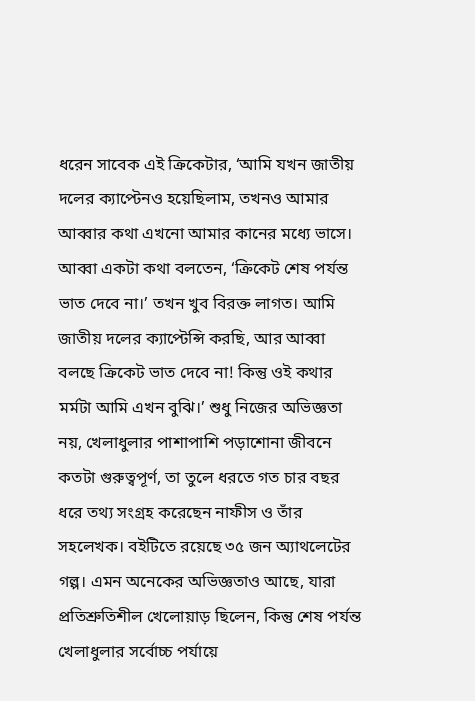ধরেন সাবেক এই ক্রিকেটার, ‘আমি যখন জাতীয় দলের ক্যাপ্টেনও হয়েছিলাম, তখনও আমার আব্বার কথা এখনো আমার কানের মধ্যে ভাসে। আব্বা একটা কথা বলতেন, ‘ক্রিকেট শেষ পর্যন্ত ভাত দেবে না।’ তখন খুব বিরক্ত লাগত। আমি জাতীয় দলের ক্যাপ্টেন্সি করছি, আর আব্বা বলছে ক্রিকেট ভাত দেবে না! কিন্তু ওই কথার মর্মটা আমি এখন বুঝি।’ শুধু নিজের অভিজ্ঞতা নয়, খেলাধুলার পাশাপাশি পড়াশোনা জীবনে কতটা গুরুত্বপূর্ণ, তা তুলে ধরতে গত চার বছর ধরে তথ্য সংগ্রহ করেছেন নাফীস ও তাঁর সহলেখক। বইটিতে রয়েছে ৩৫ জন অ্যাথলেটের গল্প। এমন অনেকের অভিজ্ঞতাও আছে, যারা প্রতিশ্রুতিশীল খেলোয়াড় ছিলেন, কিন্তু শেষ পর্যন্ত খেলাধুলার সর্বোচ্চ পর্যায়ে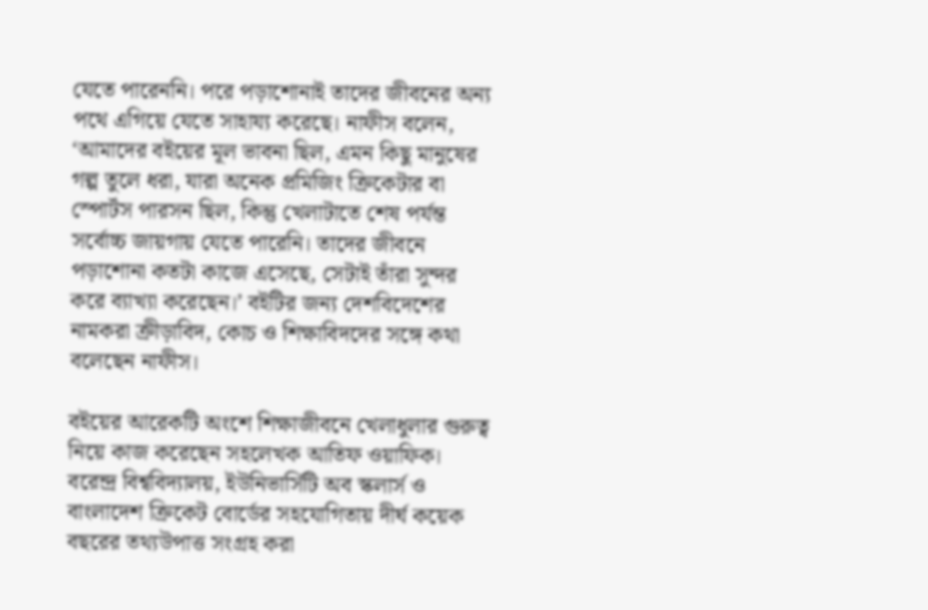যেতে পারেননি। পরে পড়াশোনাই তাদের জীবনের অন্য পথে এগিয়ে যেতে সাহায্য করেছে। নাফীস বলেন, ‘আমাদের বইয়ের মূল ভাবনা ছিল, এমন কিছু মানুষের গল্প তুলে ধরা, যারা অনেক প্রমিজিং ক্রিকেটার বা স্পোর্টস পারসন ছিল, কিন্তু খেলাটাতে শেষ পর্যন্ত সর্বোচ্চ জায়গায় যেতে পারেনি। তাদের জীবনে পড়াশোনা কতটা কাজে এসেছে, সেটাই তাঁরা সুন্দর করে ব্যাখ্যা করেছেন।’ বইটির জন্য দেশবিদেশের নামকরা ক্রীড়াবিদ, কোচ ও শিক্ষাবিদদের সঙ্গে কথা বলেছেন নাফীস।

বইয়ের আরেকটি অংশে শিক্ষাজীবনে খেলাধুলার গুরুত্ব নিয়ে কাজ করেছেন সহলেখক আতিফ ওয়াফিক। বরেন্দ্র বিশ্ববিদ্যালয়, ইউনিভার্সিটি অব স্কলার্স ও বাংলাদেশ ক্রিকেট বোর্ডের সহযোগিতায় দীর্ঘ কয়েক বছরের তথ্যউপাত্ত সংগ্রহ করা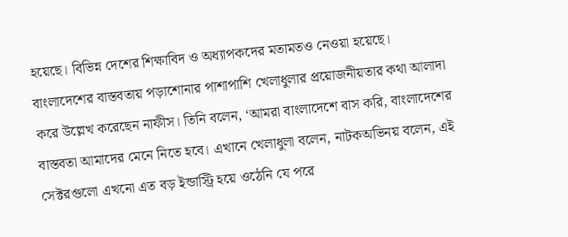হয়েছে। বিভিন্ন দেশের শিক্ষাবিদ ও অধ্যাপকদের মতামতও নেওয়া হয়েছে। বাংলাদেশের বাস্তবতায় পড়াশোনার পাশাপাশি খেলাধুলার প্রয়োজনীয়তার কথা আলাদা করে উল্লেখ করেছেন নাফীস। তিনি বলেন, ‘আমরা বাংলাদেশে বাস করি, বাংলাদেশের বাস্তবতা আমাদের মেনে নিতে হবে। এখানে খেলাধুলা বলেন, নাটকঅভিনয় বলেন, এই সেক্টরগুলো এখনো এত বড় ইন্ডাস্ট্রি হয়ে ওঠেনি যে পরে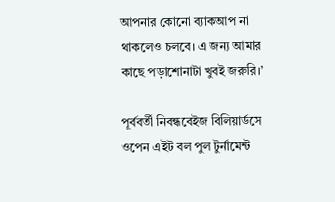আপনার কোনো ব্যাকআপ না থাকলেও চলবে। এ জন্য আমার কাছে পড়াশোনাটা খুবই জরুরি।’

পূর্ববর্তী নিবন্ধবেইজ বিলিয়ার্ডসে ওপেন এইট বল পুল টুর্নামেন্ট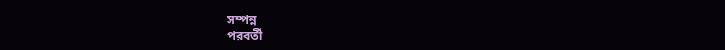সম্পন্ন
পরবর্তী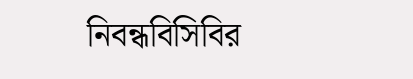নিবন্ধবিসিবির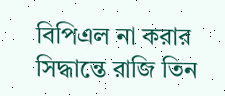বিপিএল না করার সিদ্ধান্তে রাজি তিন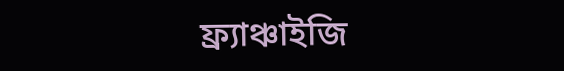ফ্র্যাঞ্চাইজি